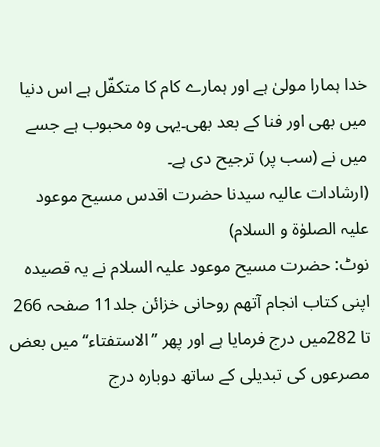خدا ہمارا مولیٰ ہے اور ہمارے کام کا متکفّل ہے اس دنیا میں بھی اور فنا کے بعد بھی۔یہی وہ محبوب ہے جسے میں نے (سب پر) ترجیح دی ہے۔
(ارشادات عالیہ سیدنا حضرت اقدس مسیح موعود علیہ الصلوٰۃ و السلام)
نوٹ: حضرت مسیح موعود علیہ السلام نے یہ قصیدہ اپنی کتاب انجام آتھم روحانی خزائن جلد11 صفحہ 266 تا 282میں درج فرمایا ہے اور پھر ’’الاستفتاء‘‘ میں بعض مصرعوں کی تبدیلی کے ساتھ دوبارہ درج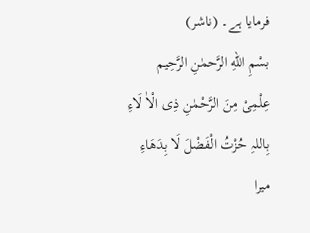فرمایا ہے۔ (ناشر)
بسْمِ اللهِ الرَّحمٰنِ الرَّحِيم
عِلْمِیْ مِنَ الرَّحْمٰنِ ذِی الْاٰ لَاءِ
بِاللہِ حُزْتُ الْفَضْلَ لَا بِدَھَاءِ
میرا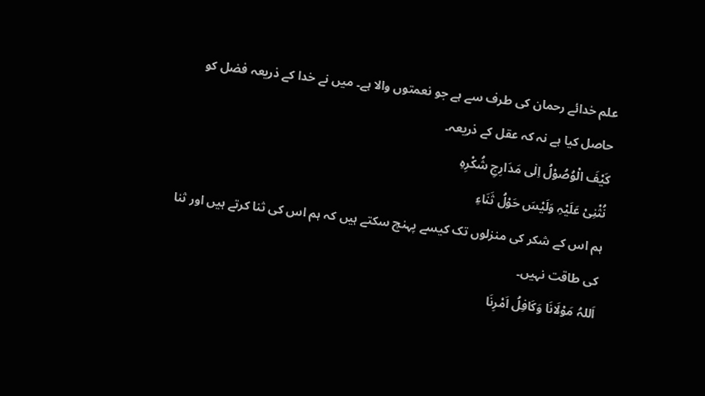علم خدائے رحمان کی طرف سے ہے جو نعمتوں والا ہے۔ میں نے خدا کے ذریعہ فضل کو حاصل کیا ہے نہ کہ عقل کے ذریعہ۔
کَیْفَ الْوُصُوْلُ اِلٰی مَدَارِجِ شُکْرِہِ
نُثْنِیْ عَلَیْہِ وَلَیْسَ حَوْلُ ثَنَاءِ
ہم اس کے شکر کی منزلوں تک کیسے پہنچ سکتے ہیں کہ ہم اس کی ثنا کرتے ہیں اور ثنا کی طاقت نہیں۔
اَللہُ مَوْلَانَا وَکَافِلُ اَمْرِنَا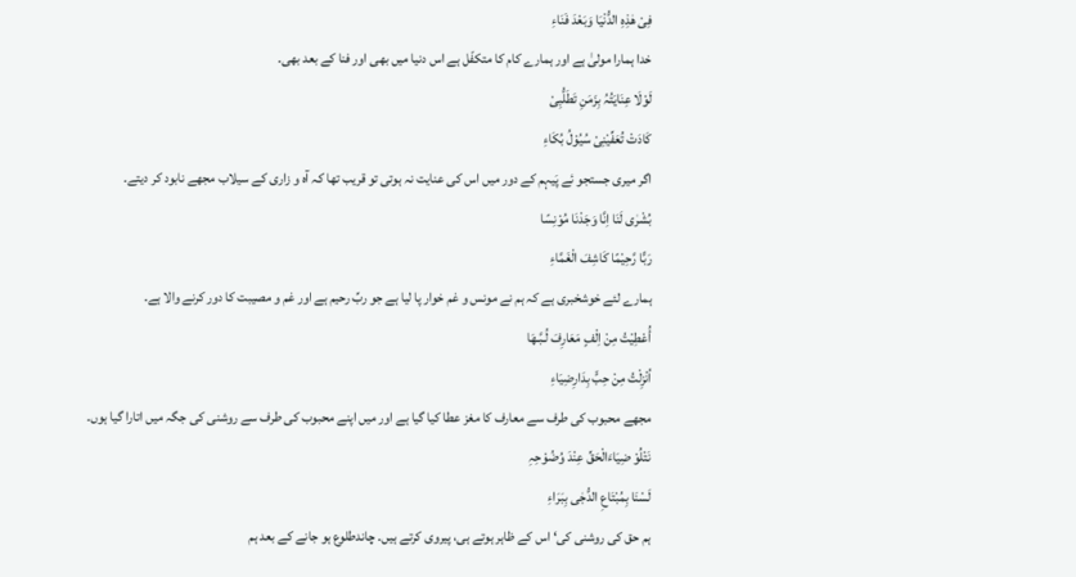فِیْ ھٰذِہِ الدُّنْیَا وَبَعْدَ فَنَاءِ
خدا ہمارا مولیٰ ہے اور ہمارے کام کا متکفّل ہے اس دنیا میں بھی اور فنا کے بعد بھی۔
لَوْلَا عِنَایَتُہُ بِزَمَنِ تَطَلُّبِیْ
کَادَتْ تُعَفِّیْنِیْ سُیُوْلُ بُکَاءِ
اگر میری جستجو ئے پَیہم کے دور میں اس کی عنایت نہ ہوتی تو قریب تھا کہ آہ و زاری کے سیلاب مجھے نابود کر دیتے۔
بُشْرٰی لَنَا اِنَّا وَجَدْنَا مُوْنِسًا
رَبًّا رَّحِیْمًا کَاشِفَ الْغَمَّاءِ
ہمارے لئے خوشخبری ہے کہ ہم نے مونس و غم خوار پا لیا ہے جو ربِّ رحیم ہے اور غم و مصیبت کا دور کرنے والا ہے۔
أُعْطِیْتُ مِنْ اِلْفٍ مَعَارِفَ لُـبَّـھَا
اُنْزِلْتُ مِنْ حِبٍّ بِدَارِضِیَاءِ
مجھے محبوب کی طرف سے معارف کا مغز عطا کیا گیا ہے اور میں اپنے محبوب کی طرف سے روشنی کی جگہ میں اتارا گیا ہوں۔
نَتْلُوْ ضِیَاءَالْحَقِّ عِنْدَ وُضُوْحِہِ
لَسْنَا بِمُبْتَاعِ الدُّجٰی بِبَرَاءِ
ہم حق کی روشنی کی‘ اس کے ظاہر ہوتے ہی، پیروی کرتے ہیں۔ چاندطلوع ہو جانے کے بعد ہم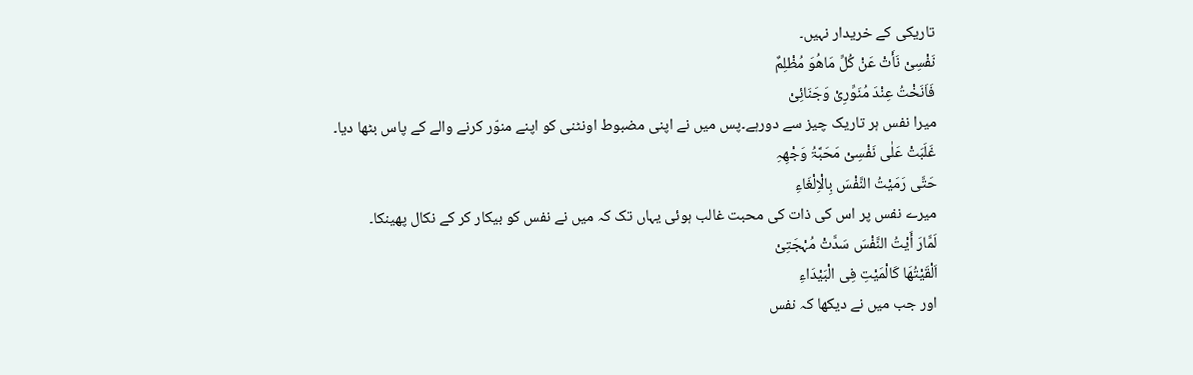تاریکی کے خریدار نہیں۔
نَفْسِیْ نَأَتْ عَنْ کُلِّ مَاھُوَ مُظْلِمٌ
فَاَنَخْتُ عِنْدَ مُنَوِّرِیْ وَجَنَائِیْ
میرا نفس ہر تاریک چیز سے دورہے۔پس میں نے اپنی مضبوط اونٹنی کو اپنے منوّر کرنے والے کے پاس بٹھا دیا۔
غَلَبَتْ عَلٰی نَفْسِیْ مَحَبَّۃُ وَجْھِہِ
حَتَّی رَمَیْتُ النَّفْسَ بِالْاِلْغَاءِ
میرے نفس پر اس کی ذات کی محبت غالب ہوئی یہاں تک کہ میں نے نفس کو بیکار کر کے نکال پھینکا۔
لَمَّارَ أَیْتُ النَّفْسَ سَدَّتْ مُہْجَتِیْ
اَلْقَیْتُھَا کَالْمَیْتِ فِی الْبَیْدَاءِ
اور جب میں نے دیکھا کہ نفس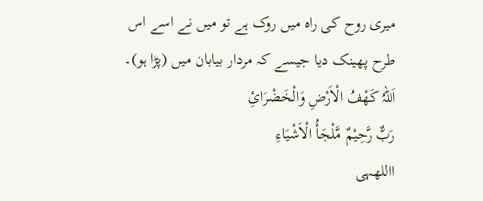میری روح کی راہ میں روک ہے تو میں نے اسے اس طرح پھینک دیا جیسے کہ مردار بیابان میں (پڑا ہو)۔
اَللہُ کَھْفُ الْاَرْضِ وَالْخَضْرَائِ
رَبٌّ رَّحِیْمٌ مَّلْجَأُ الْاَشْیَاءِ
االلهہی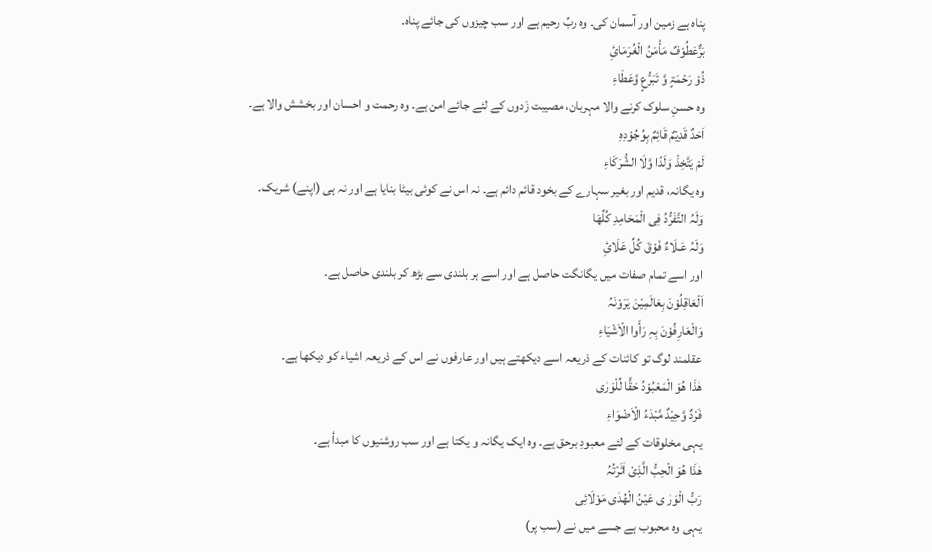پناہ ہے زمین اور آسمان کی۔ وہ ربِّ رحیم ہے اور سب چیزوں کی جائے پناہ۔
بَرٌّعَطُوْفٌ مَأْمَنُ الْغُرَمَائِ
ذُوْ رَحْمَۃٍ وَّ تَبَرُّعٍ وَّعَطَاءِ
وہ حسنِ سلوک کرنے والا مہربان، مصیبت زَدوں کے لئے جائے امن ہے۔ وہ رحمت و احسان اور بخشش والا ہے۔
اَحَدٌ قَدِیْمٌ قَائِمٌ بِوُجُوْدِہِ
لَمْ یَتَّخِذْ وَلَدًا وَّلَا الشُّرَکَاءِ
وہ یگانہ، قدیم اور بغیر سہارے کے بخود قائم دائم ہے۔ نہ اس نے کوئی بیٹا بنایا ہے اور نہ ہی (اپنے) شریک۔
وَلَہُ التَّفَرُّدُ فِی الْمَحَامِدِ کُلِّھَا
وَلَہُ عَـلَاءٌ فَوْقَ کُلِّ عَلَائِ
اور اسے تمام صفات میں یگانگت حاصل ہے اور اسے ہر بلندی سے بڑھ کر بلندی حاصل ہے۔
اَلْعَاقِلُوْنَ بِعَالَمِیْنَ یَرَوْنَہُ
وَالْعَارِفُوْنَ بِہِ رَأَوا الْاَشْیَاءِ
عقلمند لوگ تو کائنات کے ذریعہ اسے دیکھتے ہیں اور عارفوں نے اس کے ذریعہ اشیاء کو دیکھا ہے۔
ھٰذَا ھُوَ الْمَعْبُوْدُ حَقًّا لِّلْوَرٰی
فَرْدٌ وَّحِیْدٌ مَّبْدَءُ الْاَضْوَاءِ
یہی مخلوقات کے لئے معبودِ برحق ہے۔ وہ ایک یگانہ و یکتا ہے اور سب روشنیوں کا مبدأ ہے۔
ھٰذَا ھُوَ الْحِبُّ الَّذِیْ اٰثَرْتُہُ
رَبُّ الْوَرٰ ی عَیْنُ الْھُدٰی مَوْلَائِی
یہی وہ محبوب ہے جسے میں نے (سب پر)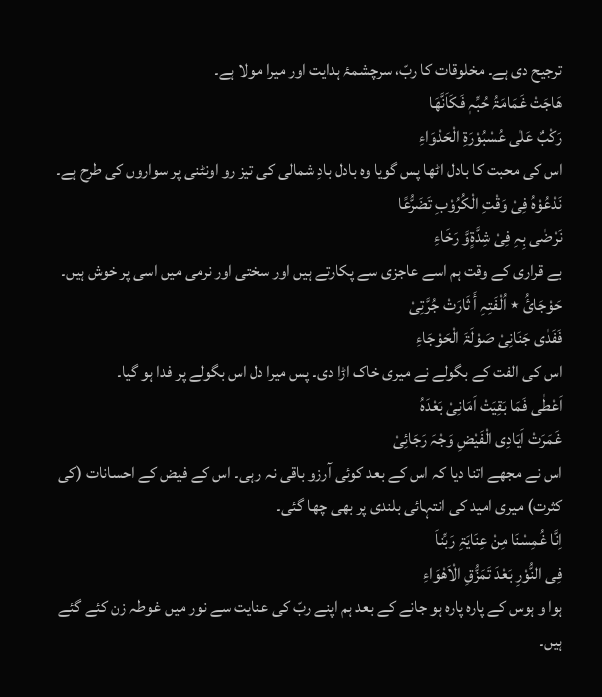ترجیح دی ہے۔ مخلوقات کا ربّ، سرچشمۂ ہدایت اور میرا مولا ہے۔
ھَاجَتْ غَمَامَۃُ حُبِّہٖ فَکَاَنَّھَا
رَکْبٌ عَلٰی عُسْبُوْرَۃِ الْحَدْوَاءِ
اس کی محبت کا بادل اٹھا پس گویا وہ بادل بادِ شمالی کی تیز رو اونٹنی پر سواروں کی طرح ہے۔
نَدْعُوْہُ فِیْ وَقْتِ الْکُرُوْبِ تَضَرُّعًا
نَرْضٰی بِہِ فِیْ شِدَّۃٍوَّ رَخَاءِ
بے قراری کے وقت ہم اسے عاجزی سے پکارتے ہیں اور سختی اور نرمی میں اسی پر خوش ہیں۔
حَوْجَائُ ٭ اُلْفَتِہِ أَ ثَارَتْ جُرَّتِیْ
فَفَدٰی جَنَانِیْ صَوْلَۃَ الْحَوْجَاءِ
اس کی الفت کے بگولے نے میری خاک اڑا دی۔ پس میرا دل اس بگولے پر فدا ہو گیا۔
اَعْطٰی فَمَا بَقِیَتْ اَمَانِیْ بَعْدَہُ
غَمَرَتْ اَیَادِی الْفَیْضِ وَجْہَ رَجَائِیْ
اس نے مجھے اتنا دیا کہ اس کے بعد کوئی آرزو باقی نہ رہی۔ اس کے فیض کے احسانات (کی کثرت) میری امید کی انتہائی بلندی پر بھی چھا گئی۔
اِنَّا غُمِسْنَا مِنْ عِنَایَۃِ رَبِّناَ
فِی النُّوْرِ بَعْدَ تَمَزُّقِ الْاَھْوَاءِ
ہوا و ہوس کے پارہ پارہ ہو جانے کے بعد ہم اپنے ربّ کی عنایت سے نور میں غوطہ زن کئے گئے ہیں۔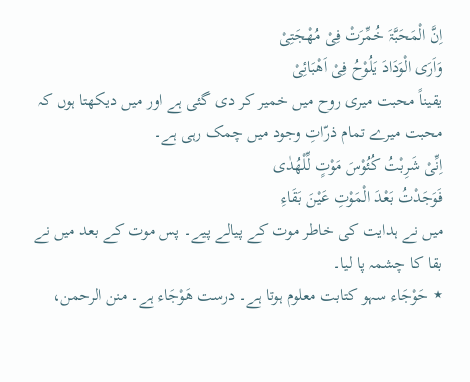اِنَّ الْمَحَبَّۃَ خُمِّرَتْ فِیْ مُھْجَتِیْ
وَاَرَی الْوَدَادَ یَلُوْحُ فِیْ اَھْبَائِیْ
یقیناً محبت میری روح میں خمیر کر دی گئی ہے اور میں دیکھتا ہوں کہ محبت میرے تمام ذرّاتِ وجود میں چمک رہی ہے۔
اِنِّیْ شَرِبْتُ کُئُوْسَ مَوْتٍ لِّلْھُدٰی
فَوَجَدْتُ بَعْدَ الْمَوْتِ عَیْنَ بَقَاءِ
میں نے ہدایت کی خاطر موت کے پیالے پیے۔ پس موت کے بعد میں نے بقا کا چشمہ پا لیا۔
٭ حَوْجَاء سہو کتابت معلوم ہوتا ہے۔ درست ھَوْجَاء ہے۔ منن الرحمن،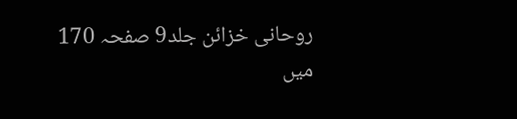روحانی خزائن جلد9 صفحہ 170 میں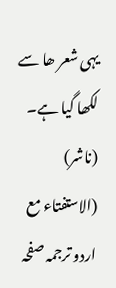یہی شعر ھا سے لکھا گیا ہے۔ (ناشر)
(الاستفتاء مع اردو ترجمہ صفحہ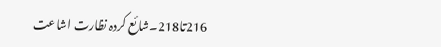216تا218۔شائع کردہ نظارت اشاعت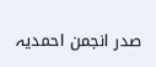صدر انجمن احمدیہ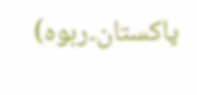پاکستان۔ربوہ)